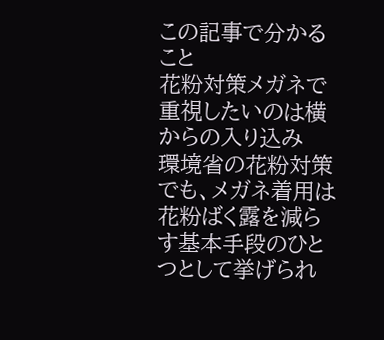この記事で分かること
花粉対策メガネで重視したいのは横からの入り込み
環境省の花粉対策でも、メガネ着用は花粉ばく露を減らす基本手段のひとつとして挙げられ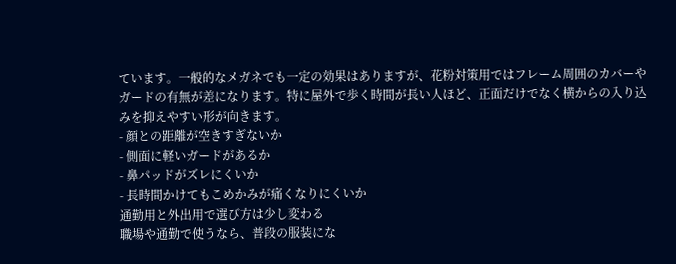ています。一般的なメガネでも一定の効果はありますが、花粉対策用ではフレーム周囲のカバーやガードの有無が差になります。特に屋外で歩く時間が長い人ほど、正面だけでなく横からの入り込みを抑えやすい形が向きます。
- 顔との距離が空きすぎないか
- 側面に軽いガードがあるか
- 鼻パッドがズレにくいか
- 長時間かけてもこめかみが痛くなりにくいか
通勤用と外出用で選び方は少し変わる
職場や通勤で使うなら、普段の服装にな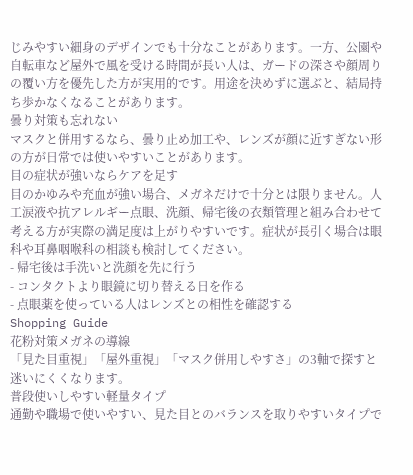じみやすい細身のデザインでも十分なことがあります。一方、公園や自転車など屋外で風を受ける時間が長い人は、ガードの深さや顔周りの覆い方を優先した方が実用的です。用途を決めずに選ぶと、結局持ち歩かなくなることがあります。
曇り対策も忘れない
マスクと併用するなら、曇り止め加工や、レンズが顔に近すぎない形の方が日常では使いやすいことがあります。
目の症状が強いならケアを足す
目のかゆみや充血が強い場合、メガネだけで十分とは限りません。人工涙液や抗アレルギー点眼、洗顔、帰宅後の衣類管理と組み合わせて考える方が実際の満足度は上がりやすいです。症状が長引く場合は眼科や耳鼻咽喉科の相談も検討してください。
- 帰宅後は手洗いと洗顔を先に行う
- コンタクトより眼鏡に切り替える日を作る
- 点眼薬を使っている人はレンズとの相性を確認する
Shopping Guide
花粉対策メガネの導線
「見た目重視」「屋外重視」「マスク併用しやすさ」の3軸で探すと迷いにくくなります。
普段使いしやすい軽量タイプ
通勤や職場で使いやすい、見た目とのバランスを取りやすいタイプで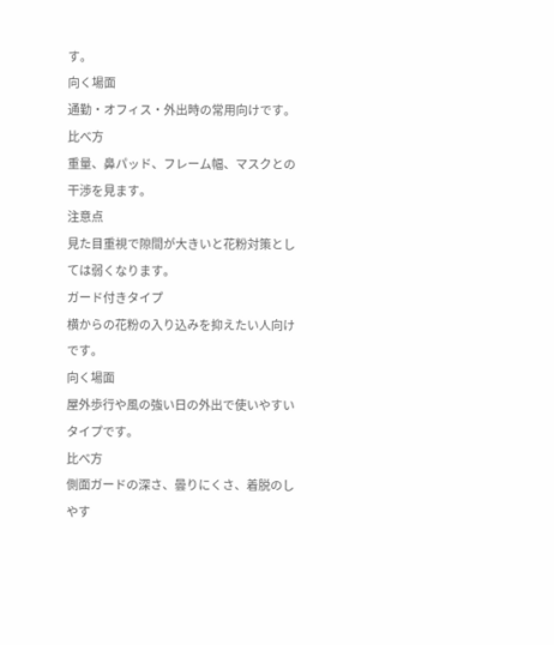す。
向く場面
通勤・オフィス・外出時の常用向けです。
比べ方
重量、鼻パッド、フレーム幅、マスクとの干渉を見ます。
注意点
見た目重視で隙間が大きいと花粉対策としては弱くなります。
ガード付きタイプ
横からの花粉の入り込みを抑えたい人向けです。
向く場面
屋外歩行や風の強い日の外出で使いやすいタイプです。
比べ方
側面ガードの深さ、曇りにくさ、着脱のしやす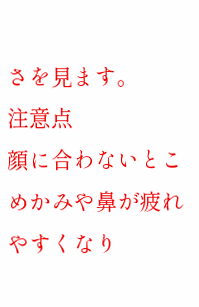さを見ます。
注意点
顔に合わないとこめかみや鼻が疲れやすくなり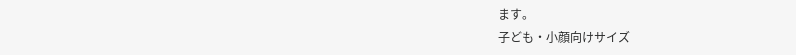ます。
子ども・小顔向けサイズ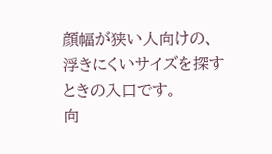顔幅が狭い人向けの、浮きにくいサイズを探すときの入口です。
向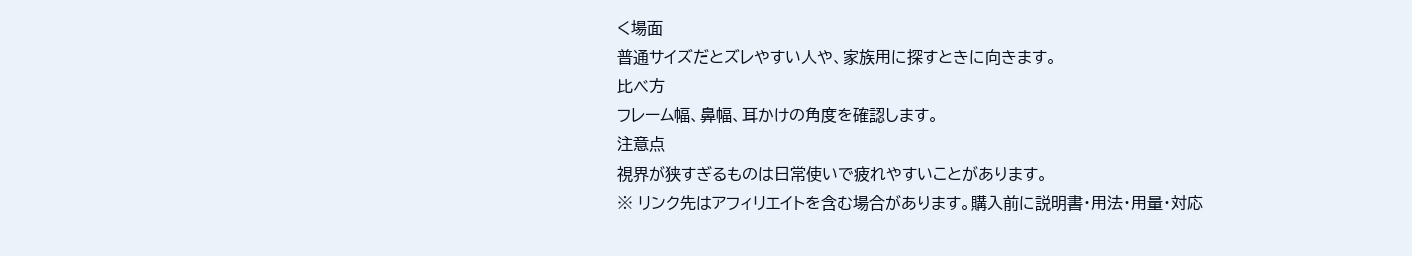く場面
普通サイズだとズレやすい人や、家族用に探すときに向きます。
比べ方
フレーム幅、鼻幅、耳かけの角度を確認します。
注意点
視界が狭すぎるものは日常使いで疲れやすいことがあります。
※ リンク先はアフィリエイトを含む場合があります。購入前に説明書・用法・用量・対応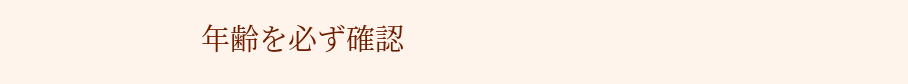年齢を必ず確認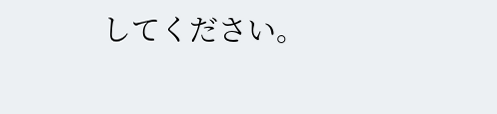してください。